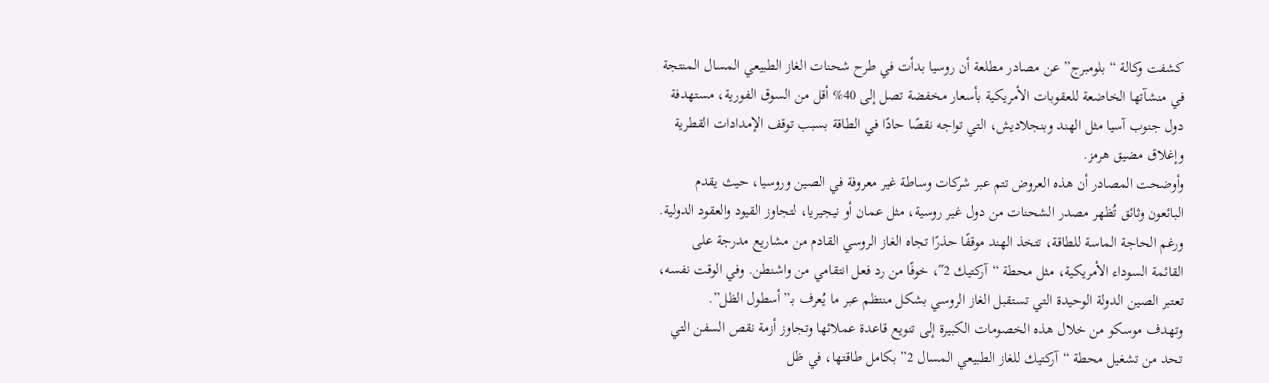كشفت وكالة “بلومبرج” عن مصادر مطلعة أن روسيا بدأت في طرح شحنات الغاز الطبيعي المسال المنتجة في منشآتها الخاضعة للعقوبات الأمريكية بأسعار مخفضة تصل إلى 40% أقل من السوق الفورية، مستهدفة دول جنوب آسيا مثل الهند وبنجلاديش، التي تواجه نقصًا حادًا في الطاقة بسبب توقف الإمدادات القطرية وإغلاق مضيق هرمز.
وأوضحت المصادر أن هذه العروض تتم عبر شركات وساطة غير معروفة في الصين وروسيا، حيث يقدم البائعون وثائق تُظهر مصدر الشحنات من دول غير روسية، مثل عمان أو نيجيريا، لتجاوز القيود والعقود الدولية.
ورغم الحاجة الماسة للطاقة، تتخذ الهند موقفًا حذرًا تجاه الغاز الروسي القادم من مشاريع مدرجة على القائمة السوداء الأمريكية، مثل محطة “آركتيك 2″، خوفًا من رد فعل انتقامي من واشنطن. وفي الوقت نفسه، تعتبر الصين الدولة الوحيدة التي تستقبل الغاز الروسي بشكل منتظم عبر ما يُعرف بـ”أسطول الظل”.
وتهدف موسكو من خلال هذه الخصومات الكبيرة إلى تنويع قاعدة عملائها وتجاوز أزمة نقص السفن التي تحد من تشغيل محطة “آركتيك للغاز الطبيعي المسال 2” بكامل طاقتها، في ظل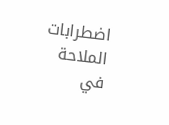اضطرابات الملاحة في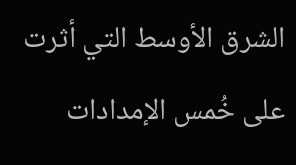الشرق الأوسط التي أثرت على خُمس الإمدادات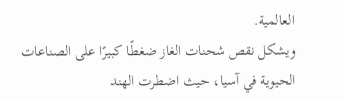العالمية.
ويشكل نقص شحنات الغاز ضغطًا كبيرًا على الصناعات الحيوية في آسيا، حيث اضطرت الهند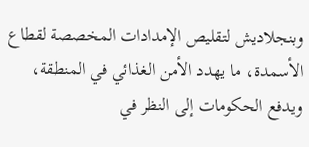وبنجلاديش لتقليص الإمدادات المخصصة لقطاع الأسمدة، ما يهدد الأمن الغذائي في المنطقة، ويدفع الحكومات إلى النظر في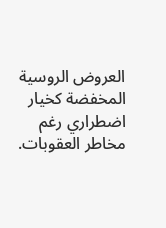العروض الروسية المخفضة كخيار اضطراري رغم مخاطر العقوبات.